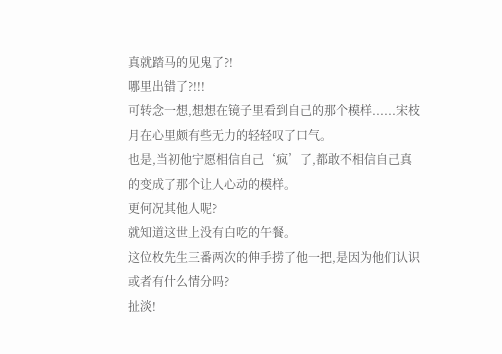真就踏马的见鬼了?!
哪里出错了?!!!
可转念一想,想想在镜子里看到自己的那个模样......宋枝月在心里颇有些无力的轻轻叹了口气。
也是,当初他宁愿相信自己‘疯’了,都敢不相信自己真的变成了那个让人心动的模样。
更何况其他人呢?
就知道这世上没有白吃的午餐。
这位枚先生三番两次的伸手捞了他一把,是因为他们认识或者有什么情分吗?
扯淡!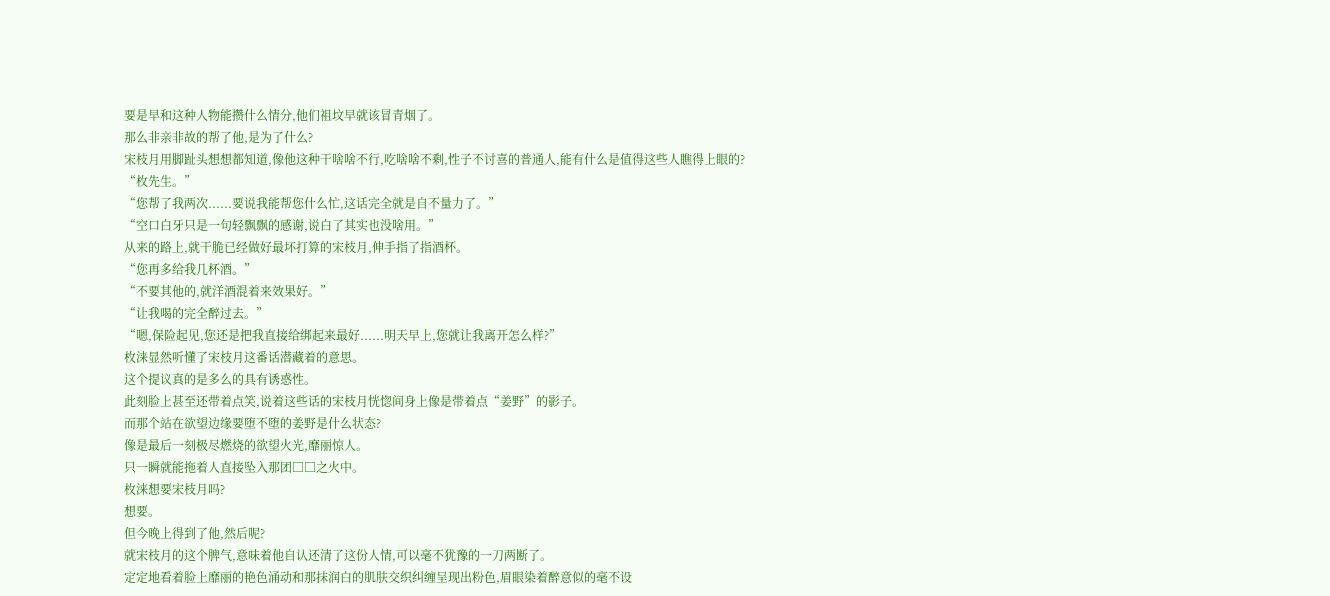要是早和这种人物能攒什么情分,他们祖坟早就该冒青烟了。
那么非亲非故的帮了他,是为了什么?
宋枝月用脚趾头想想都知道,像他这种干啥啥不行,吃啥啥不剩,性子不讨喜的普通人,能有什么是值得这些人瞧得上眼的?
“枚先生。”
“您帮了我两次......要说我能帮您什么忙,这话完全就是自不量力了。”
“空口白牙只是一句轻飘飘的感谢,说白了其实也没啥用。”
从来的路上,就干脆已经做好最坏打算的宋枝月,伸手指了指酒杯。
“您再多给我几杯酒。”
“不要其他的,就洋酒混着来效果好。”
“让我喝的完全醉过去。”
“嗯,保险起见,您还是把我直接给绑起来最好......明天早上,您就让我离开怎么样?”
枚涞显然听懂了宋枝月这番话潜藏着的意思。
这个提议真的是多么的具有诱惑性。
此刻脸上甚至还带着点笑,说着这些话的宋枝月恍惚间身上像是带着点“姜野”的影子。
而那个站在欲望边缘要堕不堕的姜野是什么状态?
像是最后一刻极尽燃烧的欲望火光,靡丽惊人。
只一瞬就能拖着人直接坠入那团□□之火中。
枚涞想要宋枝月吗?
想要。
但今晚上得到了他,然后呢?
就宋枝月的这个脾气,意味着他自认还清了这份人情,可以毫不犹豫的一刀两断了。
定定地看着脸上靡丽的艳色涌动和那抹润白的肌肤交织纠缠呈现出粉色,眉眼染着醉意似的毫不设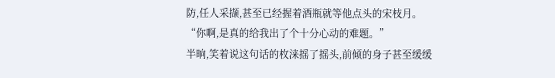防,任人采撷,甚至已经握着酒瓶就等他点头的宋枝月。
“你啊,是真的给我出了个十分心动的难题。”
半晌,笑着说这句话的枚涞摇了摇头,前倾的身子甚至缓缓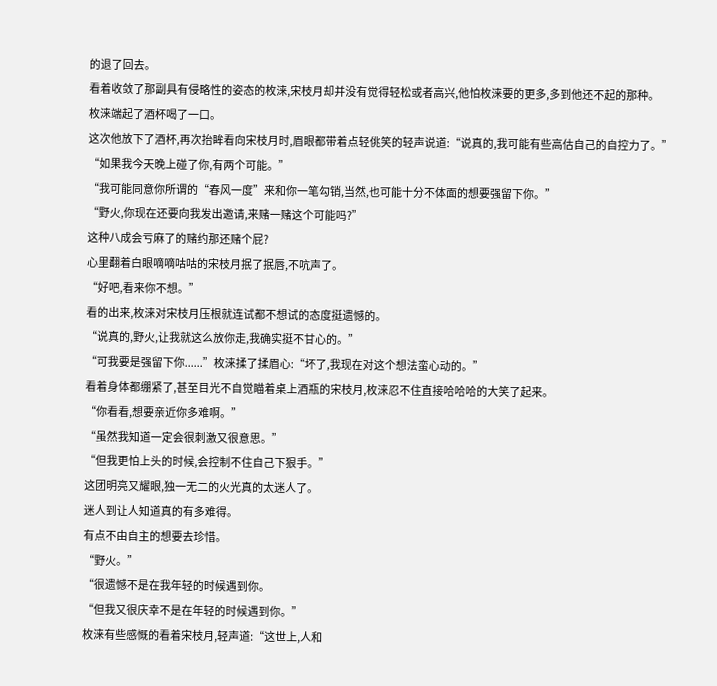的退了回去。
看着收敛了那副具有侵略性的姿态的枚涞,宋枝月却并没有觉得轻松或者高兴,他怕枚涞要的更多,多到他还不起的那种。
枚涞端起了酒杯喝了一口。
这次他放下了酒杯,再次抬眸看向宋枝月时,眉眼都带着点轻佻笑的轻声说道:“说真的,我可能有些高估自己的自控力了。”
“如果我今天晚上碰了你,有两个可能。”
“我可能同意你所谓的“春风一度”来和你一笔勾销,当然,也可能十分不体面的想要强留下你。”
“野火,你现在还要向我发出邀请,来赌一赌这个可能吗?”
这种八成会亏麻了的赌约那还赌个屁?
心里翻着白眼嘀嘀咕咕的宋枝月抿了抿唇,不吭声了。
“好吧,看来你不想。”
看的出来,枚涞对宋枝月压根就连试都不想试的态度挺遗憾的。
“说真的,野火,让我就这么放你走,我确实挺不甘心的。”
“可我要是强留下你......”枚涞揉了揉眉心:“坏了,我现在对这个想法蛮心动的。”
看着身体都绷紧了,甚至目光不自觉瞄着桌上酒瓶的宋枝月,枚涞忍不住直接哈哈哈的大笑了起来。
“你看看,想要亲近你多难啊。”
“虽然我知道一定会很刺激又很意思。”
“但我更怕上头的时候,会控制不住自己下狠手。”
这团明亮又耀眼,独一无二的火光真的太迷人了。
迷人到让人知道真的有多难得。
有点不由自主的想要去珍惜。
“野火。”
“很遗憾不是在我年轻的时候遇到你。
“但我又很庆幸不是在年轻的时候遇到你。”
枚涞有些感慨的看着宋枝月,轻声道:“这世上,人和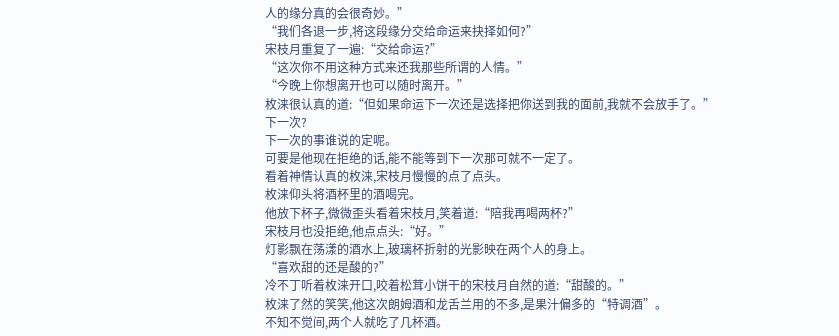人的缘分真的会很奇妙。”
“我们各退一步,将这段缘分交给命运来抉择如何?”
宋枝月重复了一遍:“交给命运?”
“这次你不用这种方式来还我那些所谓的人情。”
“今晚上你想离开也可以随时离开。”
枚涞很认真的道:“但如果命运下一次还是选择把你送到我的面前,我就不会放手了。”
下一次?
下一次的事谁说的定呢。
可要是他现在拒绝的话,能不能等到下一次那可就不一定了。
看着神情认真的枚涞,宋枝月慢慢的点了点头。
枚涞仰头将酒杯里的酒喝完。
他放下杯子,微微歪头看着宋枝月,笑着道:“陪我再喝两杯?”
宋枝月也没拒绝,他点点头:“好。”
灯影飘在荡漾的酒水上,玻璃杯折射的光影映在两个人的身上。
“喜欢甜的还是酸的?”
冷不丁听着枚涞开口,咬着松茸小饼干的宋枝月自然的道:“甜酸的。”
枚涞了然的笑笑,他这次朗姆酒和龙舌兰用的不多,是果汁偏多的“特调酒”。
不知不觉间,两个人就吃了几杯酒。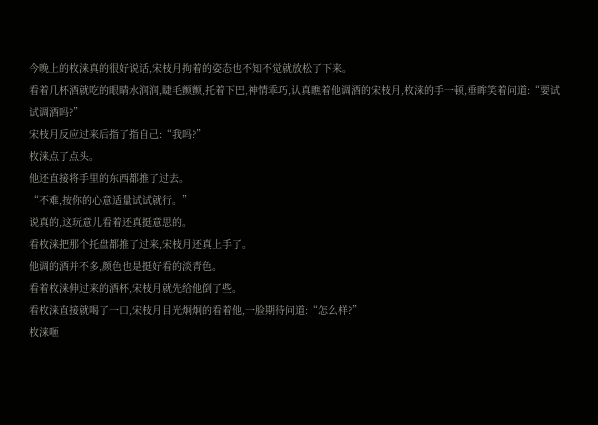今晚上的枚涞真的很好说话,宋枝月拘着的姿态也不知不觉就放松了下来。
看着几杯酒就吃的眼睛水润润,睫毛颤颤,托着下巴,神情乖巧,认真瞧着他调酒的宋枝月,枚涞的手一顿,垂眸笑着问道:“要试试调酒吗?”
宋枝月反应过来后指了指自己:“我吗?”
枚涞点了点头。
他还直接将手里的东西都推了过去。
“不难,按你的心意适量试试就行。”
说真的,这玩意儿看着还真挺意思的。
看枚涞把那个托盘都推了过来,宋枝月还真上手了。
他调的酒并不多,颜色也是挺好看的淡青色。
看着枚涞伸过来的酒杯,宋枝月就先给他倒了些。
看枚涞直接就喝了一口,宋枝月目光炯炯的看着他,一脸期待问道:“怎么样?”
枚涞咂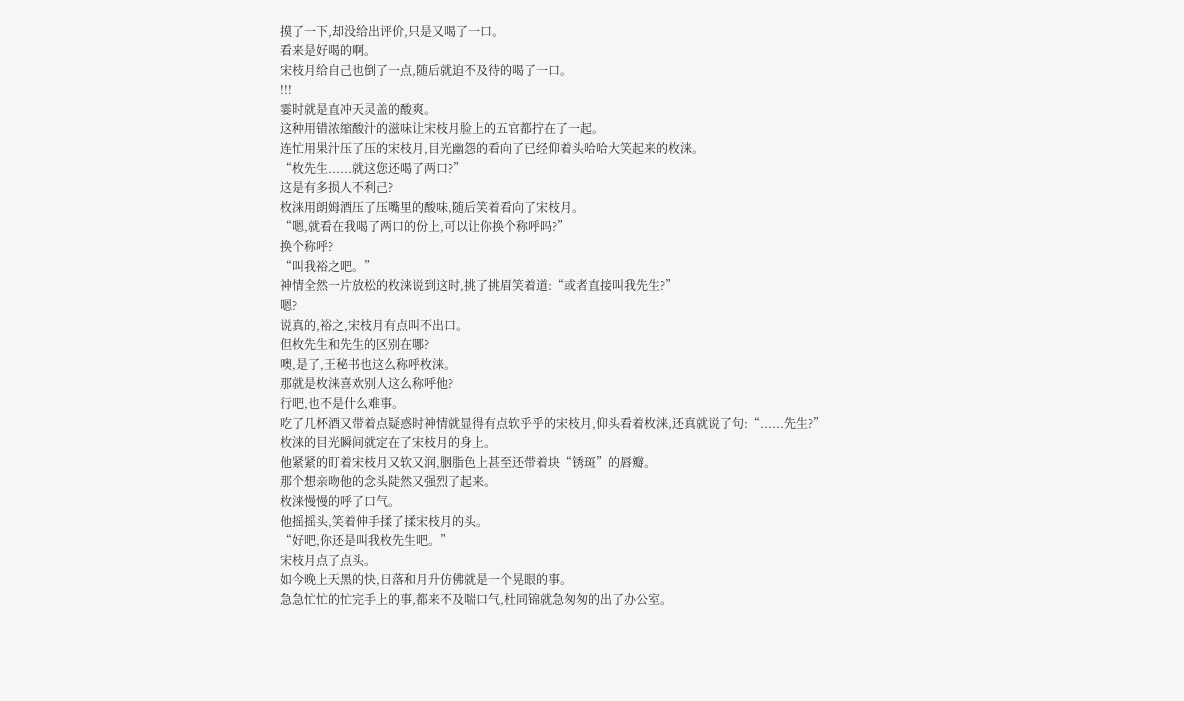摸了一下,却没给出评价,只是又喝了一口。
看来是好喝的啊。
宋枝月给自己也倒了一点,随后就迫不及待的喝了一口。
!!!
霎时就是直冲天灵盖的酸爽。
这种用错浓缩酸汁的滋味让宋枝月脸上的五官都拧在了一起。
连忙用果汁压了压的宋枝月,目光幽怨的看向了已经仰着头哈哈大笑起来的枚涞。
“枚先生......就这您还喝了两口?”
这是有多损人不利己?
枚涞用朗姆酒压了压嘴里的酸味,随后笑着看向了宋枝月。
“嗯,就看在我喝了两口的份上,可以让你换个称呼吗?”
换个称呼?
“叫我裕之吧。”
神情全然一片放松的枚涞说到这时,挑了挑眉笑着道:“或者直接叫我先生?”
嗯?
说真的,裕之,宋枝月有点叫不出口。
但枚先生和先生的区别在哪?
噢,是了,王秘书也这么称呼枚涞。
那就是枚涞喜欢别人这么称呼他?
行吧,也不是什么难事。
吃了几杯酒又带着点疑惑时神情就显得有点软乎乎的宋枝月,仰头看着枚涞,还真就说了句:“......先生?”
枚涞的目光瞬间就定在了宋枝月的身上。
他紧紧的盯着宋枝月又软又润,胭脂色上甚至还带着块“锈斑”的唇瓣。
那个想亲吻他的念头陡然又强烈了起来。
枚涞慢慢的呼了口气。
他摇摇头,笑着伸手揉了揉宋枝月的头。
“好吧,你还是叫我枚先生吧。”
宋枝月点了点头。
如今晚上天黑的快,日落和月升仿佛就是一个晃眼的事。
急急忙忙的忙完手上的事,都来不及喘口气,杜同锦就急匆匆的出了办公室。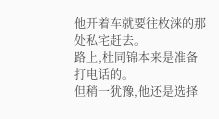他开着车就要往枚涞的那处私宅赶去。
路上,杜同锦本来是准备打电话的。
但稍一犹豫,他还是选择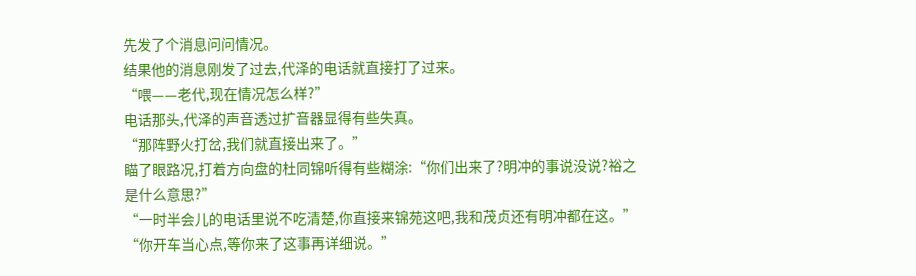先发了个消息问问情况。
结果他的消息刚发了过去,代泽的电话就直接打了过来。
“喂——老代,现在情况怎么样?”
电话那头,代泽的声音透过扩音器显得有些失真。
“那阵野火打岔,我们就直接出来了。”
瞄了眼路况,打着方向盘的杜同锦听得有些糊涂:“你们出来了?明冲的事说没说?裕之是什么意思?”
“一时半会儿的电话里说不吃清楚,你直接来锦苑这吧,我和茂贞还有明冲都在这。”
“你开车当心点,等你来了这事再详细说。”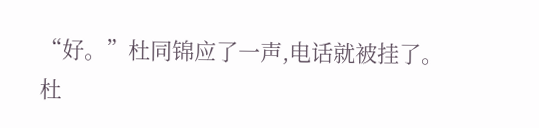“好。”杜同锦应了一声,电话就被挂了。
杜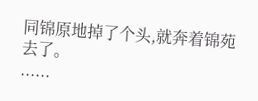同锦原地掉了个头,就奔着锦苑去了。
......